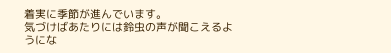着実に季節が進んでいます。
気づけばあたりには鈴虫の声が聞こえるようにな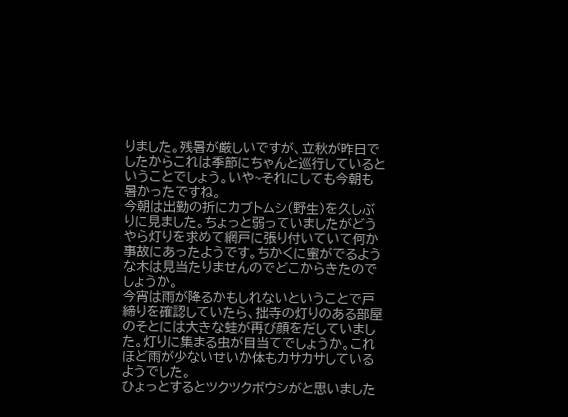りました。残暑が厳しいですが、立秋が昨日でしたからこれは季節にちゃんと巡行しているということでしょう。いや~それにしても今朝も暑かったですね。
今朝は出勤の折にカブトムシ(野生)を久しぶりに見ました。ちょっと弱っていましたがどうやら灯りを求めて網戸に張り付いていて何か事故にあったようです。ちかくに蜜がでるような木は見当たりませんのでどこからきたのでしょうか。
今宵は雨が降るかもしれないということで戸締りを確認していたら、拙寺の灯りのある部屋のそとには大きな蛙が再び顔をだしていました。灯りに集まる虫が目当てでしょうか。これほど雨が少ないせいか体もカサカサしているようでした。
ひょっとするとツクツクボウシがと思いました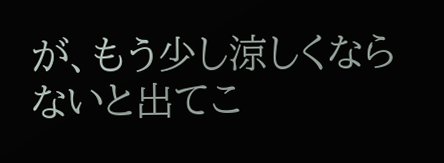が、もう少し涼しくならないと出てこ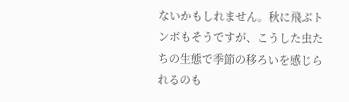ないかもしれません。秋に飛ぶトンボもそうですが、こうした虫たちの生態で季節の移ろいを感じられるのも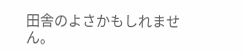田舎のよさかもしれません。